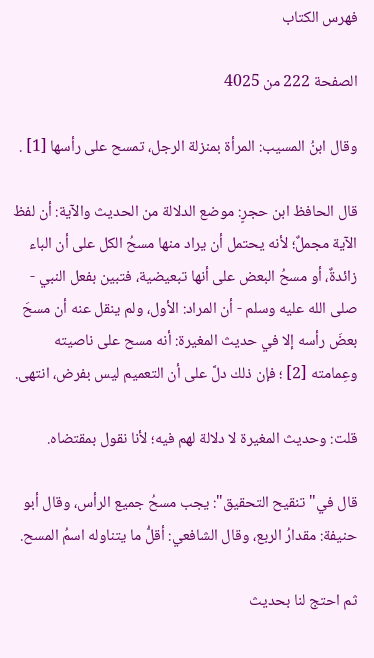فهرس الكتاب

الصفحة 222 من 4025

وقال ابنُ المسيب: المرأة بمنزلة الرجل، تمسح على رأسها [1] .

قال الحافظ ابن حجرٍ: موضع الدلالة من الحديث والآية: أن لفظ الآية مجملٌ؛ لأنه يحتمل أن يراد منها مسحُ الكل على أن الباء زائدةٌ، أو مسحُ البعض على أنها تبعيضية، فتبين بفعل النبي - صلى الله عليه وسلم - أن المراد: الأول، ولم ينقل عنه أن مسحَ بعضَ رأسه إلا في حديث المغيرة: أنه مسح على ناصيته وعِمامته [2] ؛ فإن ذلك دلَّ على أن التعميم ليس بفرض، انتهى.

قلت: وحديث المغيرة لا دلالة لهم فيه؛ لأنا نقول بمقتضاه.

قال في"تنقيح التحقيق": يجب مسحُ جميع الرأس، وقال أبو حنيفة: مقدارُ الربع، وقال الشافعي: أقلُّ ما يتناوله اسمُ المسح.

ثم احتج لنا بحديث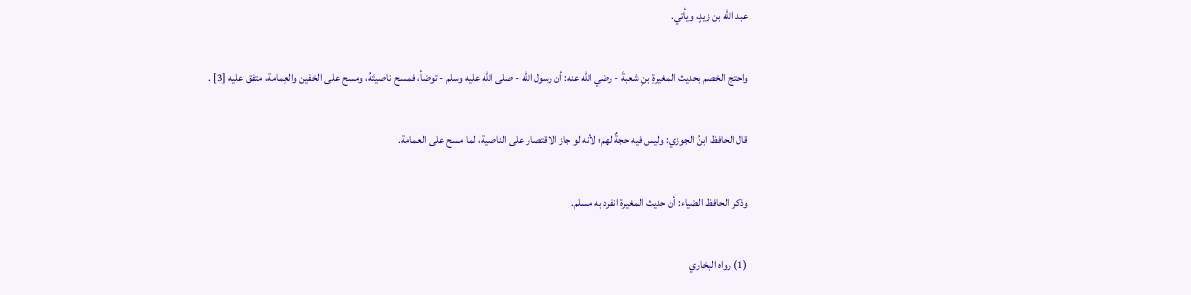عبد الله بن زيدٍ، ويأتي.

واحتج الخصم بحديث المغيرةِ بنِ شعبةَ - رضي الله عنه: أن رسول الله - صلى الله عليه وسلم - توضأ، فمسح ناصيتَهُ، ومسح على الخفين والعِمامة، متفق عليه [3] .

قال الحافظ ابنُ الجوزي: وليس فيه حجةٌ لهم؛ لأنه لو جاز الاقتصار على الناصية، لما مسح على العمامة.

وذكر الحافظ الضياء: أن حديث المغيرة انفرد به مسلم.

(1) رواه البخاري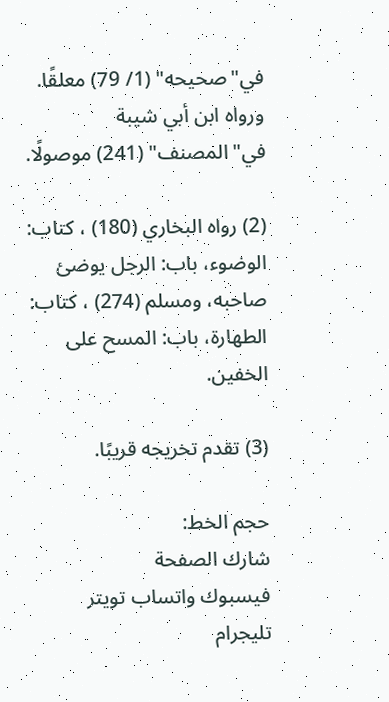في"صحيحه" (1/ 79) معلقًا. ورواه ابن أبي شيبة في"المصنف" (241) موصولًا.

(2) رواه البخاري (180) ، كتاب: الوضوء، باب: الرجل يوضئ صاحبه، ومسلم (274) ، كتاب: الطهارة، باب: المسح على الخفين.

(3) تقدم تخريجه قريبًا.

حجم الخط:
شارك الصفحة
فيسبوك واتساب تويتر تليجرام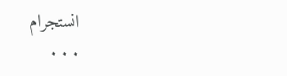انستجرام
. . .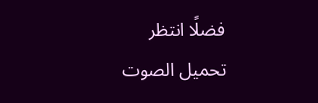فضلًا انتظر تحميل الصوت